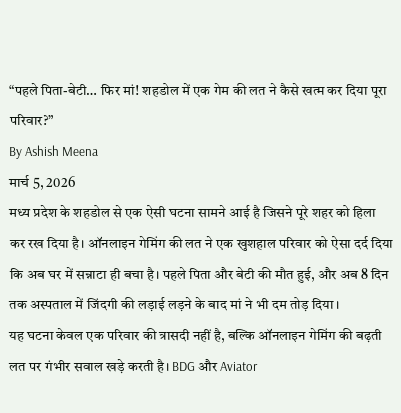“पहले पिता-बेटी… फिर मां! शहडोल में एक गेम की लत ने कैसे खत्म कर दिया पूरा परिवार?”
By Ashish Meena
मार्च 5, 2026
मध्य प्रदेश के शहडोल से एक ऐसी घटना सामने आई है जिसने पूरे शहर को हिला कर रख दिया है। ऑनलाइन गेमिंग की लत ने एक खुशहाल परिवार को ऐसा दर्द दिया कि अब घर में सन्नाटा ही बचा है। पहले पिता और बेटी की मौत हुई, और अब 8 दिन तक अस्पताल में जिंदगी की लड़ाई लड़ने के बाद मां ने भी दम तोड़ दिया।
यह घटना केवल एक परिवार की त्रासदी नहीं है, बल्कि ऑनलाइन गेमिंग की बढ़ती लत पर गंभीर सवाल खड़े करती है। BDG और Aviator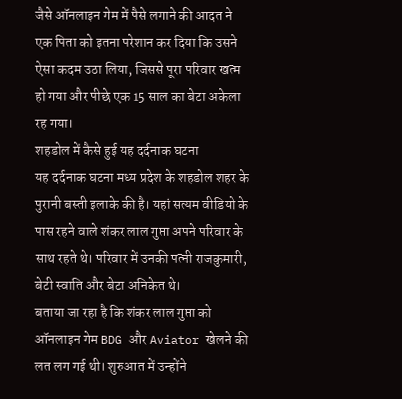जैसे ऑनलाइन गेम में पैसे लगाने की आदत ने एक पिता को इतना परेशान कर दिया कि उसने ऐसा कदम उठा लिया, जिससे पूरा परिवार खत्म हो गया और पीछे एक 15 साल का बेटा अकेला रह गया।
शहडोल में कैसे हुई यह दर्दनाक घटना
यह दर्दनाक घटना मध्य प्रदेश के शहडोल शहर के पुरानी बस्ती इलाके की है। यहां सत्यम वीडियो के पास रहने वाले शंकर लाल गुप्ता अपने परिवार के साथ रहते थे। परिवार में उनकी पत्नी राजकुमारी, बेटी स्वाति और बेटा अनिकेत थे।
बताया जा रहा है कि शंकर लाल गुप्ता को ऑनलाइन गेम BDG और Aviator खेलने की लत लग गई थी। शुरुआत में उन्होंने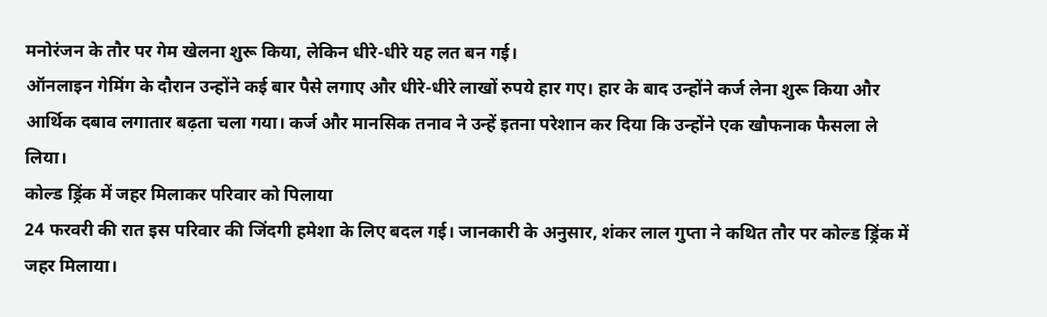मनोरंजन के तौर पर गेम खेलना शुरू किया, लेकिन धीरे-धीरे यह लत बन गई।
ऑनलाइन गेमिंग के दौरान उन्होंने कई बार पैसे लगाए और धीरे-धीरे लाखों रुपये हार गए। हार के बाद उन्होंने कर्ज लेना शुरू किया और आर्थिक दबाव लगातार बढ़ता चला गया। कर्ज और मानसिक तनाव ने उन्हें इतना परेशान कर दिया कि उन्होंने एक खौफनाक फैसला ले लिया।
कोल्ड ड्रिंक में जहर मिलाकर परिवार को पिलाया
24 फरवरी की रात इस परिवार की जिंदगी हमेशा के लिए बदल गई। जानकारी के अनुसार, शंकर लाल गुप्ता ने कथित तौर पर कोल्ड ड्रिंक में जहर मिलाया।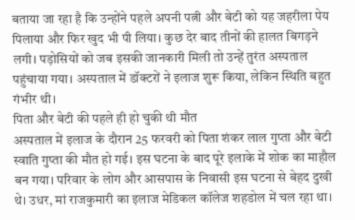बताया जा रहा है कि उन्होंने पहले अपनी पत्नी और बेटी को यह जहरीला पेय पिलाया और फिर खुद भी पी लिया। कुछ देर बाद तीनों की हालत बिगड़ने लगी। पड़ोसियों को जब इसकी जानकारी मिली तो उन्हें तुरंत अस्पताल पहुंचाया गया। अस्पताल में डॉक्टरों ने इलाज शुरू किया, लेकिन स्थिति बहुत गंभीर थी।
पिता और बेटी की पहले ही हो चुकी थी मौत
अस्पताल में इलाज के दौरान 25 फरवरी को पिता शंकर लाल गुप्ता और बेटी स्वाति गुप्ता की मौत हो गई। इस घटना के बाद पूरे इलाके में शोक का माहौल बन गया। परिवार के लोग और आसपास के निवासी इस घटना से बेहद दुखी थे। उधर, मां राजकुमारी का इलाज मेडिकल कॉलेज शहडोल में चल रहा था।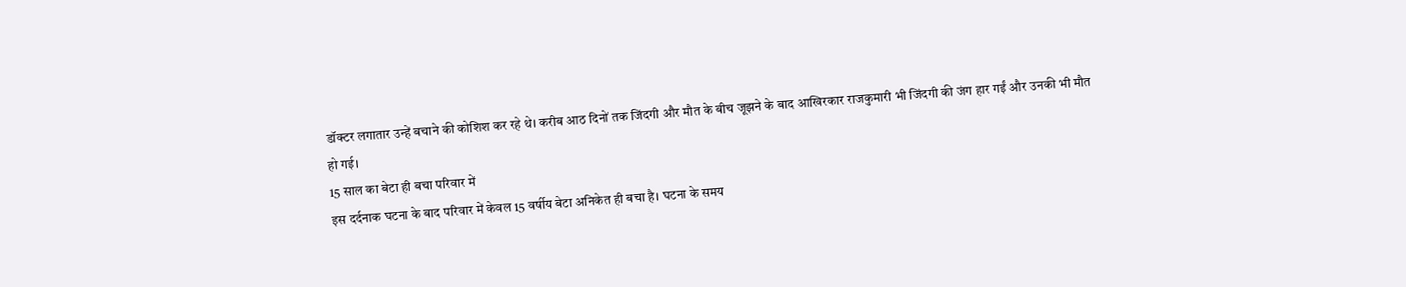डॉक्टर लगातार उन्हें बचाने की कोशिश कर रहे थे। करीब आठ दिनों तक जिंदगी और मौत के बीच जूझने के बाद आखिरकार राजकुमारी भी जिंदगी की जंग हार गईं और उनकी भी मौत हो गई।
15 साल का बेटा ही बचा परिवार में
इस दर्दनाक घटना के बाद परिवार में केवल 15 वर्षीय बेटा अनिकेत ही बचा है। घटना के समय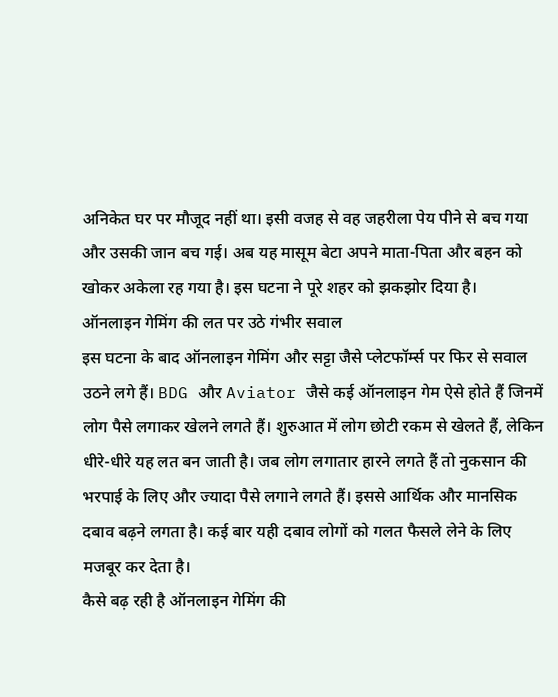अनिकेत घर पर मौजूद नहीं था। इसी वजह से वह जहरीला पेय पीने से बच गया और उसकी जान बच गई। अब यह मासूम बेटा अपने माता-पिता और बहन को खोकर अकेला रह गया है। इस घटना ने पूरे शहर को झकझोर दिया है।
ऑनलाइन गेमिंग की लत पर उठे गंभीर सवाल
इस घटना के बाद ऑनलाइन गेमिंग और सट्टा जैसे प्लेटफॉर्म्स पर फिर से सवाल उठने लगे हैं। BDG और Aviator जैसे कई ऑनलाइन गेम ऐसे होते हैं जिनमें लोग पैसे लगाकर खेलने लगते हैं। शुरुआत में लोग छोटी रकम से खेलते हैं, लेकिन धीरे-धीरे यह लत बन जाती है। जब लोग लगातार हारने लगते हैं तो नुकसान की भरपाई के लिए और ज्यादा पैसे लगाने लगते हैं। इससे आर्थिक और मानसिक दबाव बढ़ने लगता है। कई बार यही दबाव लोगों को गलत फैसले लेने के लिए मजबूर कर देता है।
कैसे बढ़ रही है ऑनलाइन गेमिंग की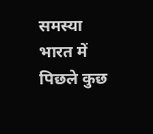समस्या
भारत में पिछले कुछ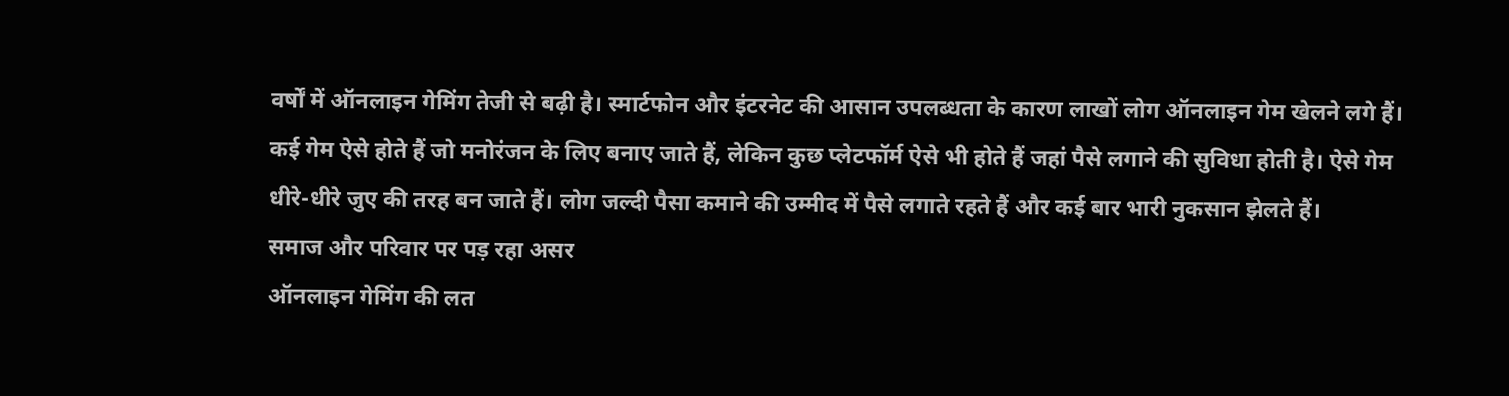वर्षों में ऑनलाइन गेमिंग तेजी से बढ़ी है। स्मार्टफोन और इंटरनेट की आसान उपलब्धता के कारण लाखों लोग ऑनलाइन गेम खेलने लगे हैं। कई गेम ऐसे होते हैं जो मनोरंजन के लिए बनाए जाते हैं, लेकिन कुछ प्लेटफॉर्म ऐसे भी होते हैं जहां पैसे लगाने की सुविधा होती है। ऐसे गेम धीरे-धीरे जुए की तरह बन जाते हैं। लोग जल्दी पैसा कमाने की उम्मीद में पैसे लगाते रहते हैं और कई बार भारी नुकसान झेलते हैं।
समाज और परिवार पर पड़ रहा असर
ऑनलाइन गेमिंग की लत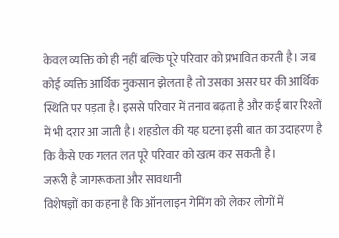केवल व्यक्ति को ही नहीं बल्कि पूरे परिवार को प्रभावित करती है। जब कोई व्यक्ति आर्थिक नुकसान झेलता है तो उसका असर घर की आर्थिक स्थिति पर पड़ता है। इससे परिवार में तनाव बढ़ता है और कई बार रिश्तों में भी दरार आ जाती है। शहडोल की यह घटना इसी बात का उदाहरण है कि कैसे एक गलत लत पूरे परिवार को खत्म कर सकती है।
जरूरी है जागरूकता और सावधानी
विशेषज्ञों का कहना है कि ऑनलाइन गेमिंग को लेकर लोगों में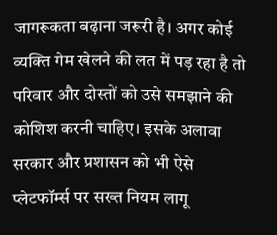जागरूकता बढ़ाना जरूरी है। अगर कोई व्यक्ति गेम खेलने की लत में पड़ रहा है तो परिवार और दोस्तों को उसे समझाने की कोशिश करनी चाहिए। इसके अलावा सरकार और प्रशासन को भी ऐसे प्लेटफॉर्म्स पर सख्त नियम लागू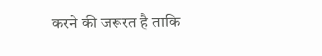करने की जरूरत है ताकि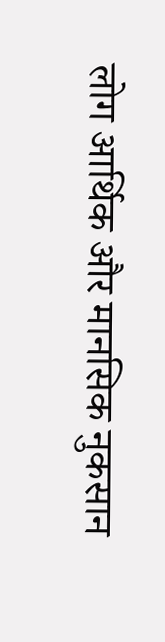लोग आर्थिक और मानसिक नुकसान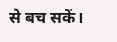से बच सकें।